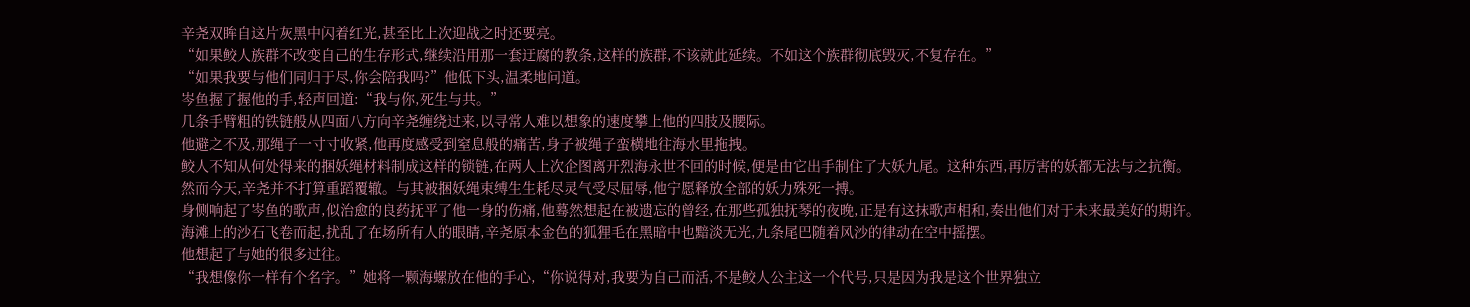辛尧双眸自这片灰黑中闪着红光,甚至比上次迎战之时还要亮。
“如果鲛人族群不改变自己的生存形式,继续沿用那一套迂腐的教条,这样的族群,不该就此延续。不如这个族群彻底毁灭,不复存在。”
“如果我要与他们同归于尽,你会陪我吗?”他低下头,温柔地问道。
岑鱼握了握他的手,轻声回道:“我与你,死生与共。”
几条手臂粗的铁链般从四面八方向辛尧缠绕过来,以寻常人难以想象的速度攀上他的四肢及腰际。
他避之不及,那绳子一寸寸收紧,他再度感受到窒息般的痛苦,身子被绳子蛮横地往海水里拖拽。
鲛人不知从何处得来的捆妖绳材料制成这样的锁链,在两人上次企图离开烈海永世不回的时候,便是由它出手制住了大妖九尾。这种东西,再厉害的妖都无法与之抗衡。
然而今天,辛尧并不打算重蹈覆辙。与其被捆妖绳束缚生生耗尽灵气受尽屈辱,他宁愿释放全部的妖力殊死一搏。
身侧响起了岑鱼的歌声,似治愈的良药抚平了他一身的伤痛,他蓦然想起在被遗忘的曾经,在那些孤独抚琴的夜晚,正是有这抹歌声相和,奏出他们对于未来最美好的期许。
海滩上的沙石飞卷而起,扰乱了在场所有人的眼睛,辛尧原本金色的狐狸毛在黑暗中也黯淡无光,九条尾巴随着风沙的律动在空中摇摆。
他想起了与她的很多过往。
“我想像你一样有个名字。”她将一颗海螺放在他的手心,“你说得对,我要为自己而活,不是鲛人公主这一个代号,只是因为我是这个世界独立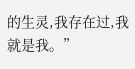的生灵,我存在过,我就是我。”